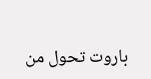باروت تحول من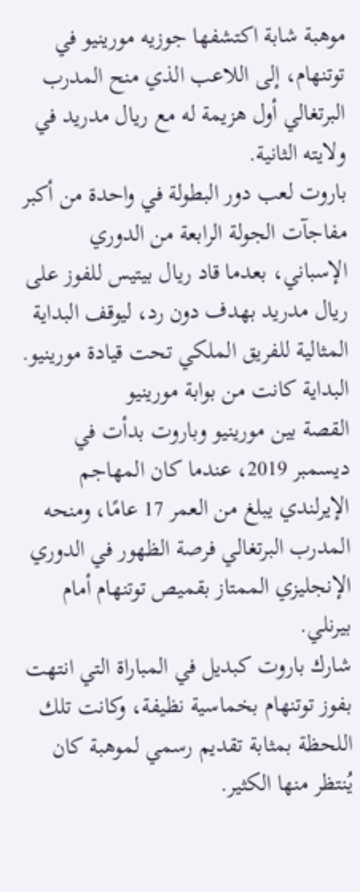موهبة شابة اكتشفها جوزيه مورينيو في توتنهام، إلى اللاعب الذي منح المدرب البرتغالي أول هزيمة له مع ريال مدريد في ولايته الثانية.
باروت لعب دور البطولة في واحدة من أكبر مفاجآت الجولة الرابعة من الدوري الإسباني، بعدما قاد ريال بيتيس للفوز على ريال مدريد بهدف دون رد، ليوقف البداية المثالية للفريق الملكي تحت قيادة مورينيو.
البداية كانت من بوابة مورينيو
القصة بين مورينيو وباروت بدأت في ديسمبر 2019، عندما كان المهاجم الإيرلندي يبلغ من العمر 17 عامًا، ومنحه المدرب البرتغالي فرصة الظهور في الدوري الإنجليزي الممتاز بقميص توتنهام أمام بيرنلي.
شارك باروت كبديل في المباراة التي انتهت بفوز توتنهام بخماسية نظيفة، وكانت تلك اللحظة بمثابة تقديم رسمي لموهبة كان يُنتظر منها الكثير.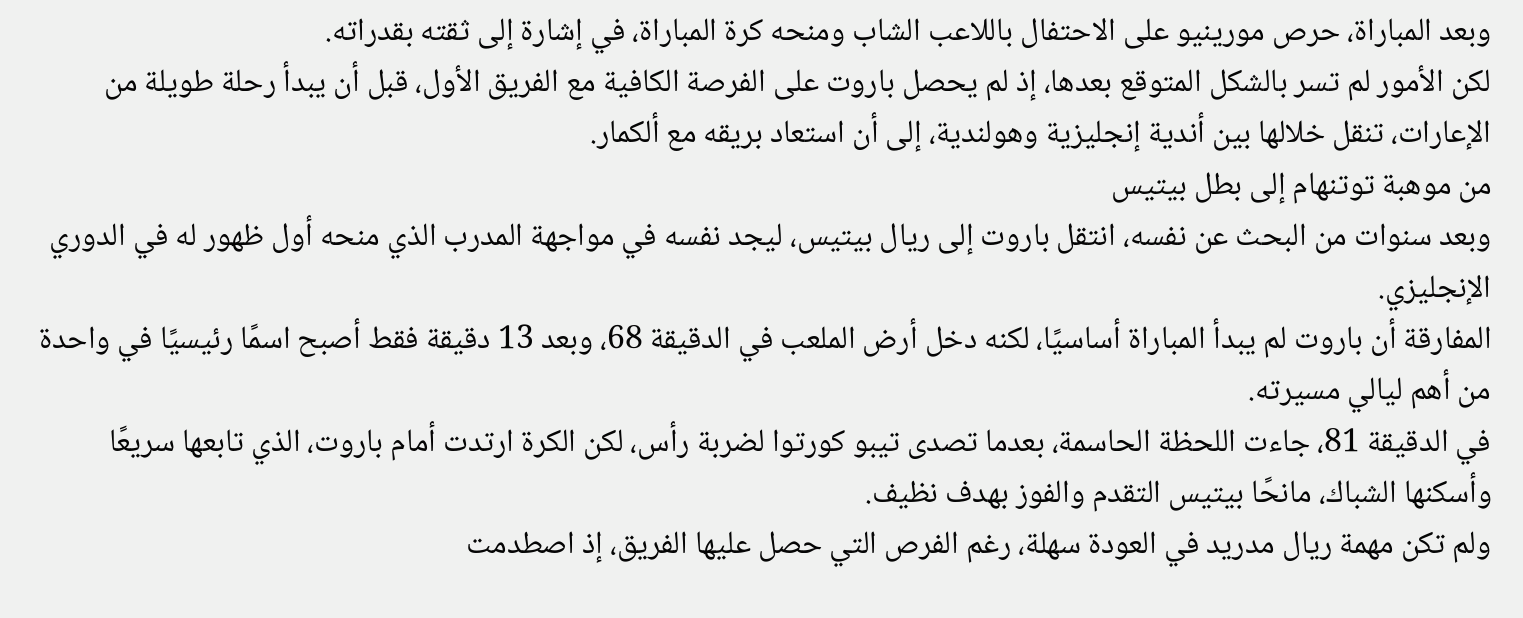وبعد المباراة، حرص مورينيو على الاحتفال باللاعب الشاب ومنحه كرة المباراة، في إشارة إلى ثقته بقدراته.
لكن الأمور لم تسر بالشكل المتوقع بعدها، إذ لم يحصل باروت على الفرصة الكافية مع الفريق الأول، قبل أن يبدأ رحلة طويلة من الإعارات، تنقل خلالها بين أندية إنجليزية وهولندية، إلى أن استعاد بريقه مع ألكمار.
من موهبة توتنهام إلى بطل بيتيس
وبعد سنوات من البحث عن نفسه، انتقل باروت إلى ريال بيتيس، ليجد نفسه في مواجهة المدرب الذي منحه أول ظهور له في الدوري الإنجليزي.
المفارقة أن باروت لم يبدأ المباراة أساسيًا، لكنه دخل أرض الملعب في الدقيقة 68، وبعد 13 دقيقة فقط أصبح اسمًا رئيسيًا في واحدة من أهم ليالي مسيرته.
في الدقيقة 81، جاءت اللحظة الحاسمة، بعدما تصدى تيبو كورتوا لضربة رأس، لكن الكرة ارتدت أمام باروت، الذي تابعها سريعًا وأسكنها الشباك، مانحًا بيتيس التقدم والفوز بهدف نظيف.
ولم تكن مهمة ريال مدريد في العودة سهلة، رغم الفرص التي حصل عليها الفريق، إذ اصطدمت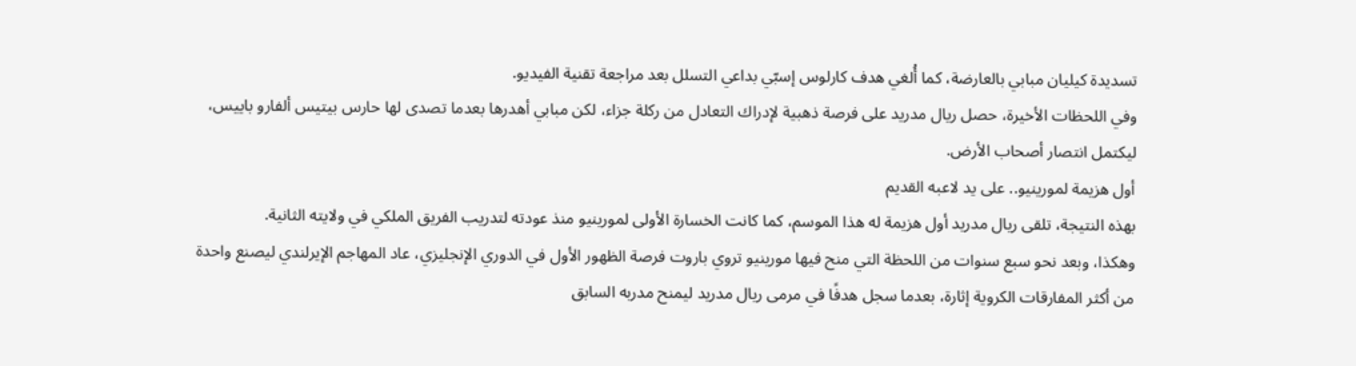تسديدة كيليان مبابي بالعارضة، كما أُلغي هدف كارلوس إسبّي بداعي التسلل بعد مراجعة تقنية الفيديو.
وفي اللحظات الأخيرة، حصل ريال مدريد على فرصة ذهبية لإدراك التعادل من ركلة جزاء، لكن مبابي أهدرها بعدما تصدى لها حارس بيتيس ألفارو باييس، ليكتمل انتصار أصحاب الأرض.
أول هزيمة لمورينيو.. على يد لاعبه القديم
بهذه النتيجة، تلقى ريال مدريد أول هزيمة له هذا الموسم، كما كانت الخسارة الأولى لمورينيو منذ عودته لتدريب الفريق الملكي في ولايته الثانية.
وهكذا، وبعد نحو سبع سنوات من اللحظة التي منح فيها مورينيو تروي باروت فرصة الظهور الأول في الدوري الإنجليزي، عاد المهاجم الإيرلندي ليصنع واحدة من أكثر المفارقات الكروية إثارة، بعدما سجل هدفًا في مرمى ريال مدريد ليمنح مدربه السابق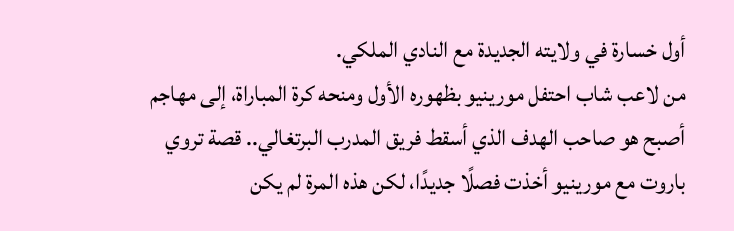أول خسارة في ولايته الجديدة مع النادي الملكي.
من لاعب شاب احتفل مورينيو بظهوره الأول ومنحه كرة المباراة، إلى مهاجم أصبح هو صاحب الهدف الذي أسقط فريق المدرب البرتغالي.. قصة تروي باروت مع مورينيو أخذت فصلًا جديدًا، لكن هذه المرة لم يكن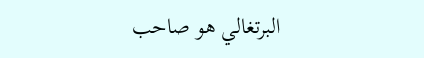البرتغالي هو صاحب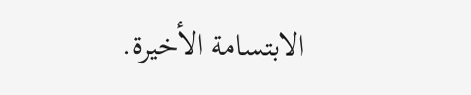الابتسامة الأخيرة.